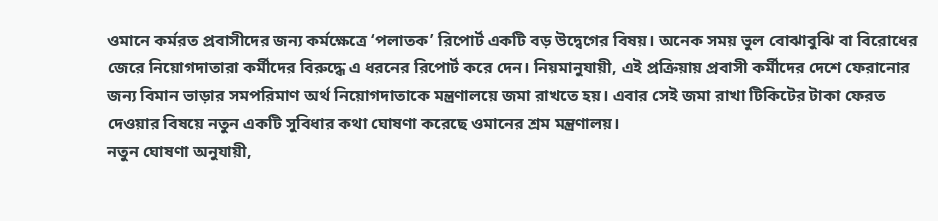ওমানে কর্মরত প্রবাসীদের জন্য কর্মক্ষেত্রে ‘পলাতক’ রিপোর্ট একটি বড় উদ্বেগের বিষয়। অনেক সময় ভুল বোঝাবুঝি বা বিরোধের জেরে নিয়োগদাতারা কর্মীদের বিরুদ্ধে এ ধরনের রিপোর্ট করে দেন। নিয়মানুযায়ী, এই প্রক্রিয়ায় প্রবাসী কর্মীদের দেশে ফেরানোর জন্য বিমান ভাড়ার সমপরিমাণ অর্থ নিয়োগদাতাকে মন্ত্রণালয়ে জমা রাখতে হয়। এবার সেই জমা রাখা টিকিটের টাকা ফেরত দেওয়ার বিষয়ে নতুন একটি সুবিধার কথা ঘোষণা করেছে ওমানের শ্রম মন্ত্রণালয়।
নতুন ঘোষণা অনুযায়ী,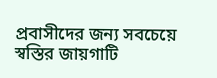প্রবাসীদের জন্য সবচেয়ে স্বস্তির জায়গাটি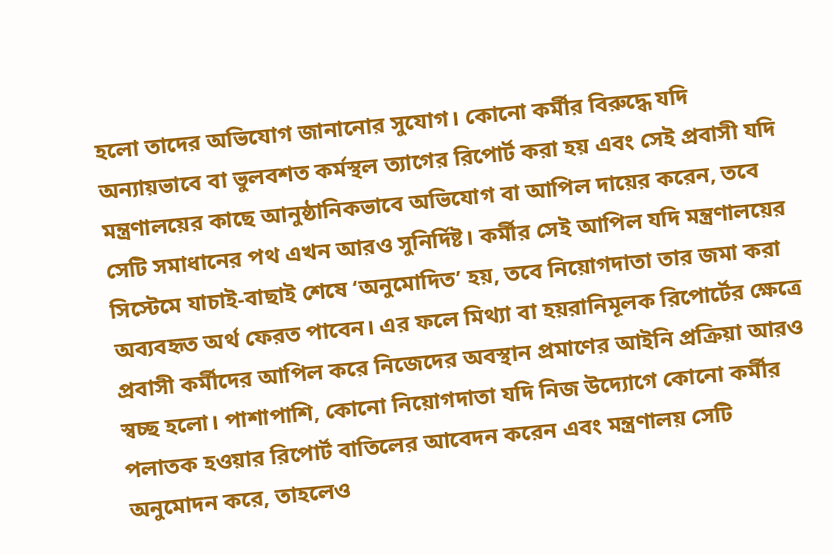হলো তাদের অভিযোগ জানানোর সুযোগ। কোনো কর্মীর বিরুদ্ধে যদি অন্যায়ভাবে বা ভুলবশত কর্মস্থল ত্যাগের রিপোর্ট করা হয় এবং সেই প্রবাসী যদি মন্ত্রণালয়ের কাছে আনুষ্ঠানিকভাবে অভিযোগ বা আপিল দায়ের করেন, তবে সেটি সমাধানের পথ এখন আরও সুনির্দিষ্ট। কর্মীর সেই আপিল যদি মন্ত্রণালয়ের সিস্টেমে যাচাই-বাছাই শেষে ‘অনুমোদিত’ হয়, তবে নিয়োগদাতা তার জমা করা অব্যবহৃত অর্থ ফেরত পাবেন। এর ফলে মিথ্যা বা হয়রানিমূলক রিপোর্টের ক্ষেত্রে প্রবাসী কর্মীদের আপিল করে নিজেদের অবস্থান প্রমাণের আইনি প্রক্রিয়া আরও স্বচ্ছ হলো। পাশাপাশি, কোনো নিয়োগদাতা যদি নিজ উদ্যোগে কোনো কর্মীর পলাতক হওয়ার রিপোর্ট বাতিলের আবেদন করেন এবং মন্ত্রণালয় সেটি অনুমোদন করে, তাহলেও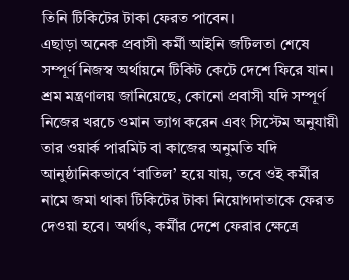তিনি টিকিটের টাকা ফেরত পাবেন।
এছাড়া অনেক প্রবাসী কর্মী আইনি জটিলতা শেষে সম্পূর্ণ নিজস্ব অর্থায়নে টিকিট কেটে দেশে ফিরে যান। শ্রম মন্ত্রণালয় জানিয়েছে, কোনো প্রবাসী যদি সম্পূর্ণ নিজের খরচে ওমান ত্যাগ করেন এবং সিস্টেম অনুযায়ী তার ওয়ার্ক পারমিট বা কাজের অনুমতি যদি আনুষ্ঠানিকভাবে ‘বাতিল’ হয়ে যায়, তবে ওই কর্মীর নামে জমা থাকা টিকিটের টাকা নিয়োগদাতাকে ফেরত দেওয়া হবে। অর্থাৎ, কর্মীর দেশে ফেরার ক্ষেত্রে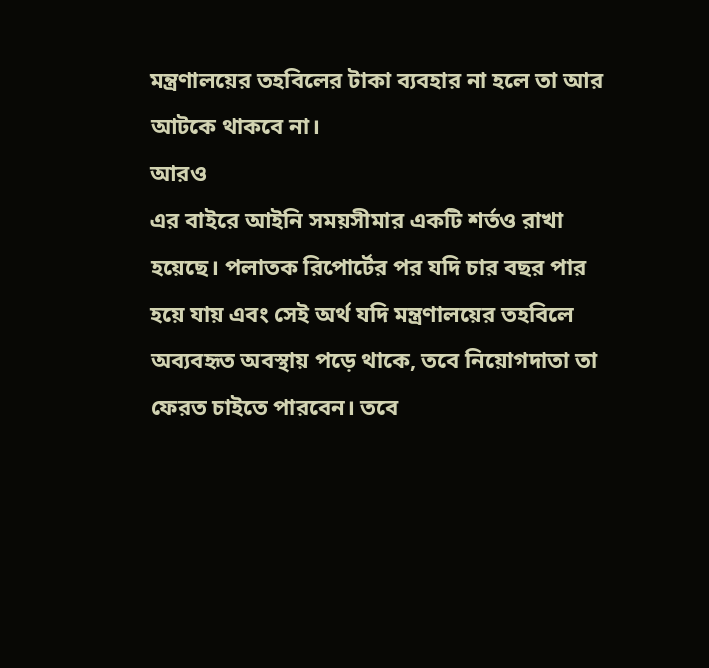মন্ত্রণালয়ের তহবিলের টাকা ব্যবহার না হলে তা আর আটকে থাকবে না।
আরও
এর বাইরে আইনি সময়সীমার একটি শর্তও রাখা হয়েছে। পলাতক রিপোর্টের পর যদি চার বছর পার হয়ে যায় এবং সেই অর্থ যদি মন্ত্রণালয়ের তহবিলে অব্যবহৃত অবস্থায় পড়ে থাকে, তবে নিয়োগদাতা তা ফেরত চাইতে পারবেন। তবে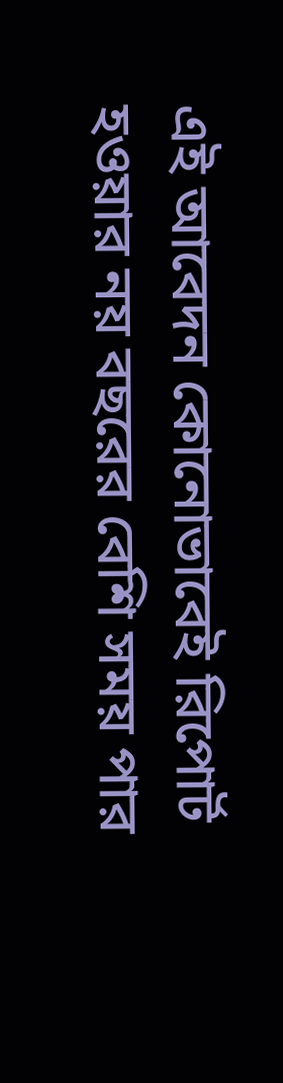এই আবেদন কোনোভাবেই রিপোর্ট হওয়ার নয় বছরের বেশি সময় পার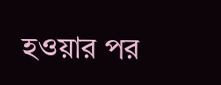হওয়ার পর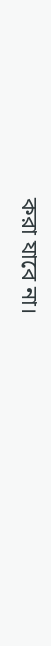করা যাবে না।